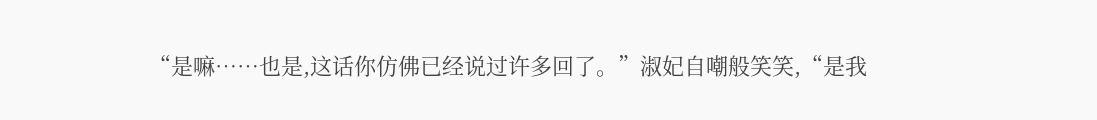“是嘛……也是,这话你仿佛已经说过许多回了。”淑妃自嘲般笑笑,“是我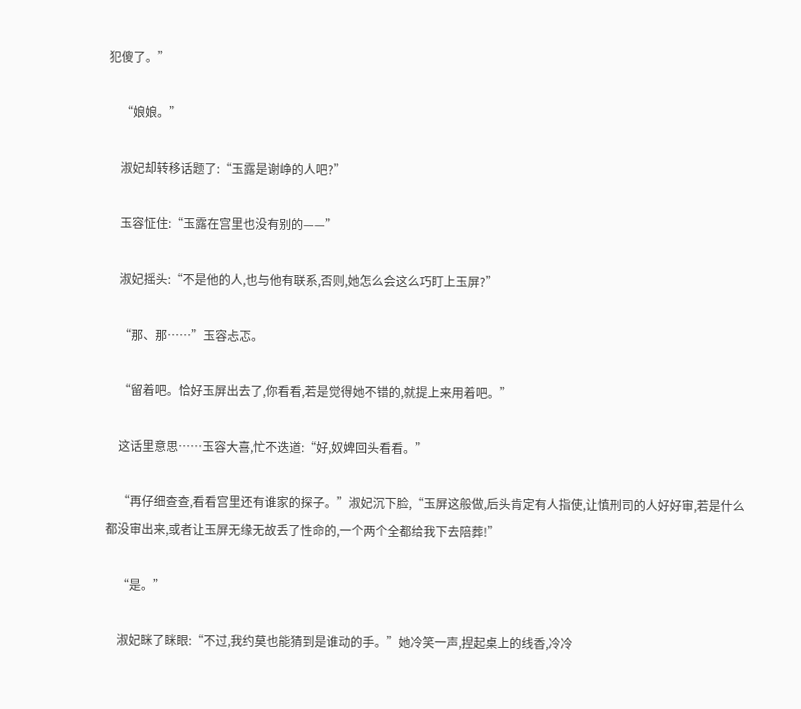犯傻了。”

    “娘娘。”

    淑妃却转移话题了:“玉露是谢峥的人吧?”

    玉容怔住:“玉露在宫里也没有别的——”

    淑妃摇头:“不是他的人,也与他有联系,否则,她怎么会这么巧盯上玉屏?”

    “那、那……”玉容忐忑。

    “留着吧。恰好玉屏出去了,你看看,若是觉得她不错的,就提上来用着吧。”

    这话里意思……玉容大喜,忙不迭道:“好,奴婢回头看看。”

    “再仔细查查,看看宫里还有谁家的探子。”淑妃沉下脸,“玉屏这般做,后头肯定有人指使,让慎刑司的人好好审,若是什么都没审出来,或者让玉屏无缘无故丢了性命的,一个两个全都给我下去陪葬!”

    “是。”

    淑妃眯了眯眼:“不过,我约莫也能猜到是谁动的手。”她冷笑一声,捏起桌上的线香,冷冷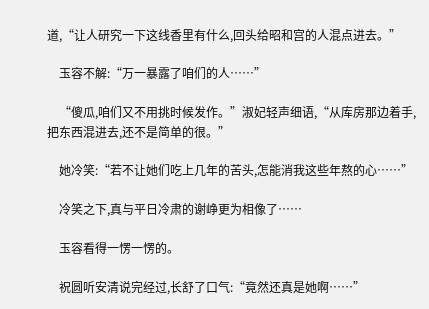道,“让人研究一下这线香里有什么,回头给昭和宫的人混点进去。”

    玉容不解:“万一暴露了咱们的人……”

    “傻瓜,咱们又不用挑时候发作。”淑妃轻声细语,“从库房那边着手,把东西混进去,还不是简单的很。”

    她冷笑:“若不让她们吃上几年的苦头,怎能消我这些年熬的心……”

    冷笑之下,真与平日冷肃的谢峥更为相像了……

    玉容看得一愣一愣的。

    祝圆听安清说完经过,长舒了口气:“竟然还真是她啊……”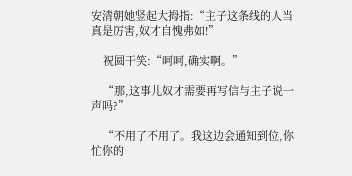安清朝她竖起大拇指:“主子这条线的人当真是厉害,奴才自愧弗如!”

    祝圆干笑:“呵呵,确实啊。”

    “那,这事儿奴才需要再写信与主子说一声吗?”

    “不用了不用了。我这边会通知到位,你忙你的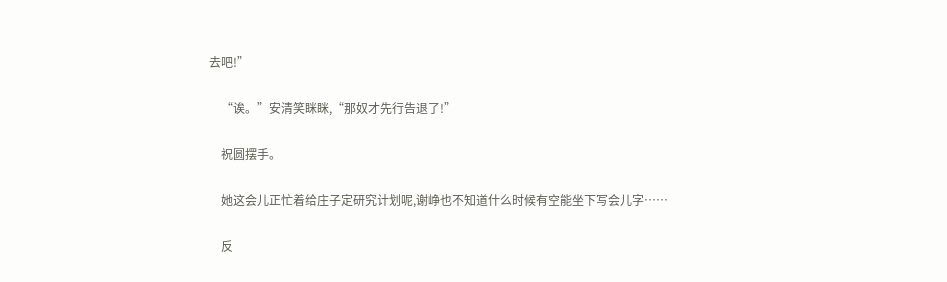去吧!”

    “诶。”安清笑眯眯,“那奴才先行告退了!”

    祝圆摆手。

    她这会儿正忙着给庄子定研究计划呢,谢峥也不知道什么时候有空能坐下写会儿字……

    反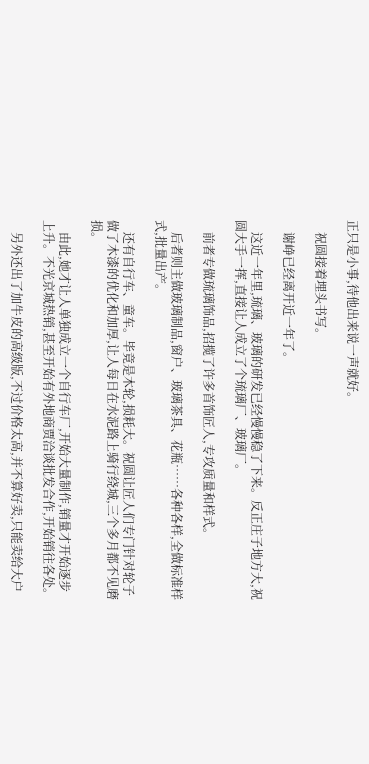正只是小事,待他出来说一声就好。

    祝圆接着埋头书写。

    谢峥已经离开近一年了。

    这近一年里,琉璃、玻璃的研发已经慢慢稳了下来。反正庄子地方大,祝圆大手一挥,直接让人成立了个琉璃厂、玻璃厂。

    前者专做琉璃饰品,招揽了许多首饰匠人,专攻质量和样式。

    后者则主做玻璃制品,窗户、玻璃茶具、花瓶……各种各样,全做标准样式,批量出产。

    还有自行车、童车。毕竟是木轮,损耗大。祝圆让匠人们专门针对轮子做了木漆的优化和加厚,让人每日在水泥路上骑行绕城,三个多月都不见磨损。

    由此,她才让人单独成立一个自行车厂,开始大量制作,销量才开始逐步上升。不光京城热销,甚至开始有外地商贾洽谈批发合作,开始销往各处。

    另外还出了加牛皮的高级版,不过价格太高,并不算好卖,只能卖给大户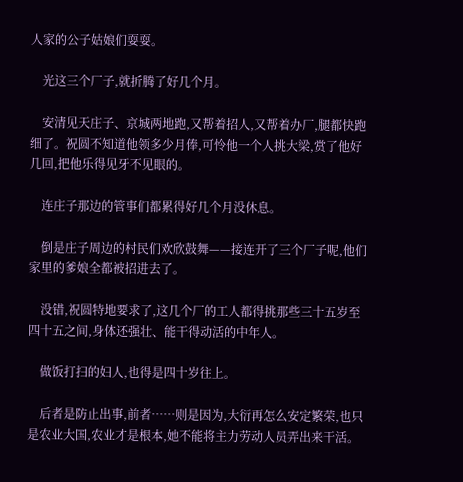人家的公子姑娘们耍耍。

    光这三个厂子,就折腾了好几个月。

    安清见天庄子、京城两地跑,又帮着招人,又帮着办厂,腿都快跑细了。祝圆不知道他领多少月俸,可怜他一个人挑大梁,赏了他好几回,把他乐得见牙不见眼的。

    连庄子那边的管事们都累得好几个月没休息。

    倒是庄子周边的村民们欢欣鼓舞——接连开了三个厂子呢,他们家里的爹娘全都被招进去了。

    没错,祝圆特地要求了,这几个厂的工人都得挑那些三十五岁至四十五之间,身体还强壮、能干得动活的中年人。

    做饭打扫的妇人,也得是四十岁往上。

    后者是防止出事,前者……则是因为,大衍再怎么安定繁荣,也只是农业大国,农业才是根本,她不能将主力劳动人员弄出来干活。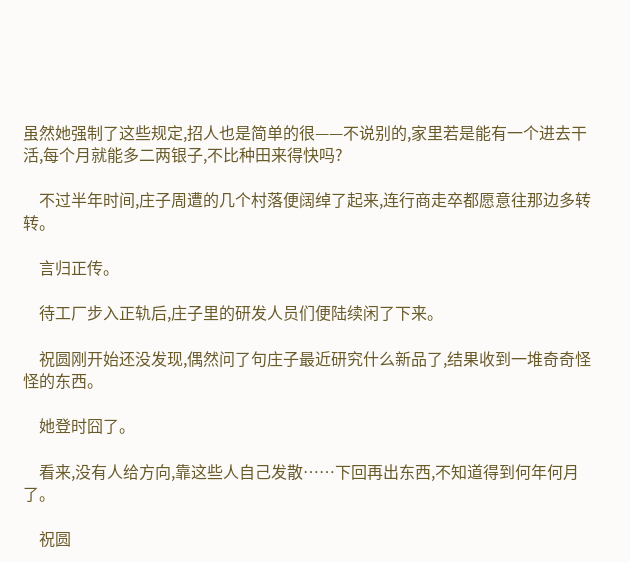虽然她强制了这些规定,招人也是简单的很——不说别的,家里若是能有一个进去干活,每个月就能多二两银子,不比种田来得快吗?

    不过半年时间,庄子周遭的几个村落便阔绰了起来,连行商走卒都愿意往那边多转转。

    言归正传。

    待工厂步入正轨后,庄子里的研发人员们便陆续闲了下来。

    祝圆刚开始还没发现,偶然问了句庄子最近研究什么新品了,结果收到一堆奇奇怪怪的东西。

    她登时囧了。

    看来,没有人给方向,靠这些人自己发散……下回再出东西,不知道得到何年何月了。

    祝圆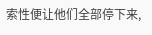索性便让他们全部停下来,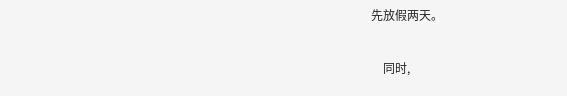先放假两天。

    同时,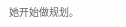她开始做规划。